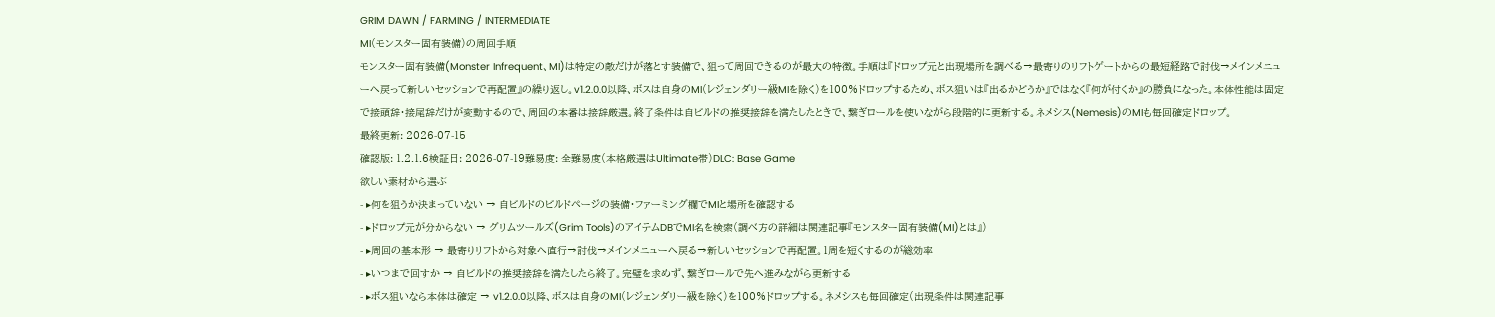GRIM DAWN / FARMING / INTERMEDIATE
MI(モンスター固有装備)の周回手順
モンスター固有装備(Monster Infrequent、MI)は特定の敵だけが落とす装備で、狙って周回できるのが最大の特徴。手順は『ドロップ元と出現場所を調べる→最寄りのリフトゲートからの最短経路で討伐→メインメニューへ戻って新しいセッションで再配置』の繰り返し。v1.2.0.0以降、ボスは自身のMI(レジェンダリー級MIを除く)を100%ドロップするため、ボス狙いは『出るかどうか』ではなく『何が付くか』の勝負になった。本体性能は固定で接頭辞・接尾辞だけが変動するので、周回の本番は接辞厳選。終了条件は自ビルドの推奨接辞を満たしたときで、繋ぎロールを使いながら段階的に更新する。ネメシス(Nemesis)のMIも毎回確定ドロップ。
最終更新: 2026-07-15
確認版: 1.2.1.6検証日: 2026-07-19難易度: 全難易度(本格厳選はUltimate帯)DLC: Base Game
欲しい素材から選ぶ
- ▸何を狙うか決まっていない → 自ビルドのビルドページの装備・ファーミング欄でMIと場所を確認する
- ▸ドロップ元が分からない → グリムツールズ(Grim Tools)のアイテムDBでMI名を検索(調べ方の詳細は関連記事『モンスター固有装備(MI)とは』)
- ▸周回の基本形 → 最寄りリフトから対象へ直行→討伐→メインメニューへ戻る→新しいセッションで再配置。1周を短くするのが総効率
- ▸いつまで回すか → 自ビルドの推奨接辞を満たしたら終了。完璧を求めず、繋ぎロールで先へ進みながら更新する
- ▸ボス狙いなら本体は確定 → v1.2.0.0以降、ボスは自身のMI(レジェンダリー級を除く)を100%ドロップする。ネメシスも毎回確定(出現条件は関連記事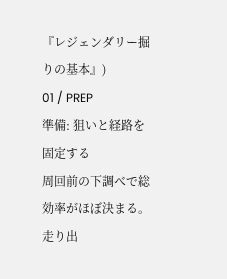『レジェンダリー掘りの基本』)
01 / PREP
準備: 狙いと経路を固定する
周回前の下調べで総効率がほぼ決まる。走り出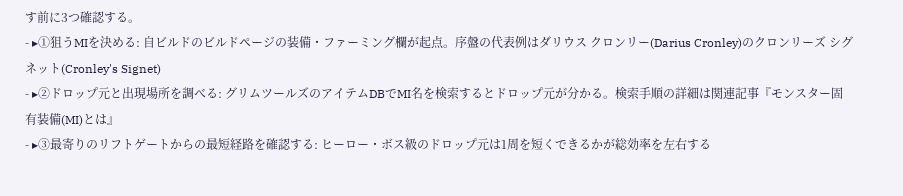す前に3つ確認する。
- ▸①狙うMIを決める: 自ビルドのビルドページの装備・ファーミング欄が起点。序盤の代表例はダリウス クロンリー(Darius Cronley)のクロンリーズ シグネット(Cronley's Signet)
- ▸②ドロップ元と出現場所を調べる: グリムツールズのアイテムDBでMI名を検索するとドロップ元が分かる。検索手順の詳細は関連記事『モンスター固有装備(MI)とは』
- ▸③最寄りのリフトゲートからの最短経路を確認する: ヒーロー・ボス級のドロップ元は1周を短くできるかが総効率を左右する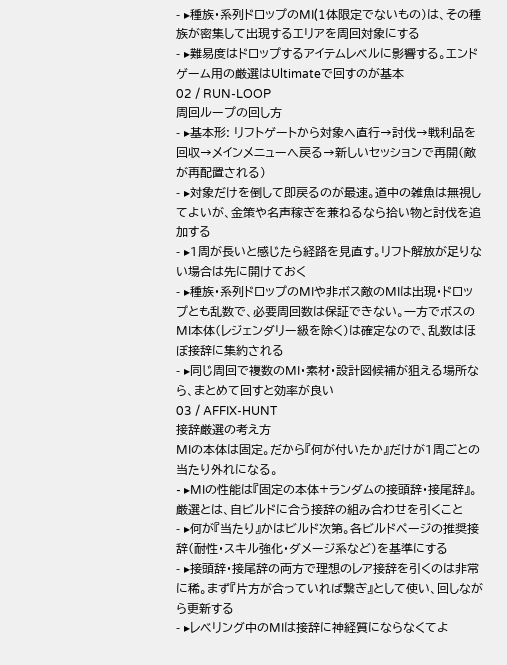- ▸種族・系列ドロップのMI(1体限定でないもの)は、その種族が密集して出現するエリアを周回対象にする
- ▸難易度はドロップするアイテムレベルに影響する。エンドゲーム用の厳選はUltimateで回すのが基本
02 / RUN-LOOP
周回ループの回し方
- ▸基本形: リフトゲートから対象へ直行→討伐→戦利品を回収→メインメニューへ戻る→新しいセッションで再開(敵が再配置される)
- ▸対象だけを倒して即戻るのが最速。道中の雑魚は無視してよいが、金策や名声稼ぎを兼ねるなら拾い物と討伐を追加する
- ▸1周が長いと感じたら経路を見直す。リフト解放が足りない場合は先に開けておく
- ▸種族・系列ドロップのMIや非ボス敵のMIは出現・ドロップとも乱数で、必要周回数は保証できない。一方でボスのMI本体(レジェンダリー級を除く)は確定なので、乱数はほぼ接辞に集約される
- ▸同じ周回で複数のMI・素材・設計図候補が狙える場所なら、まとめて回すと効率が良い
03 / AFFIX-HUNT
接辞厳選の考え方
MIの本体は固定。だから『何が付いたか』だけが1周ごとの当たり外れになる。
- ▸MIの性能は『固定の本体+ランダムの接頭辞・接尾辞』。厳選とは、自ビルドに合う接辞の組み合わせを引くこと
- ▸何が『当たり』かはビルド次第。各ビルドページの推奨接辞(耐性・スキル強化・ダメージ系など)を基準にする
- ▸接頭辞・接尾辞の両方で理想のレア接辞を引くのは非常に稀。まず『片方が合っていれば繋ぎ』として使い、回しながら更新する
- ▸レベリング中のMIは接辞に神経質にならなくてよ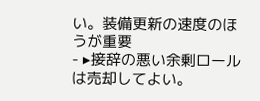い。装備更新の速度のほうが重要
- ▸接辞の悪い余剰ロールは売却してよい。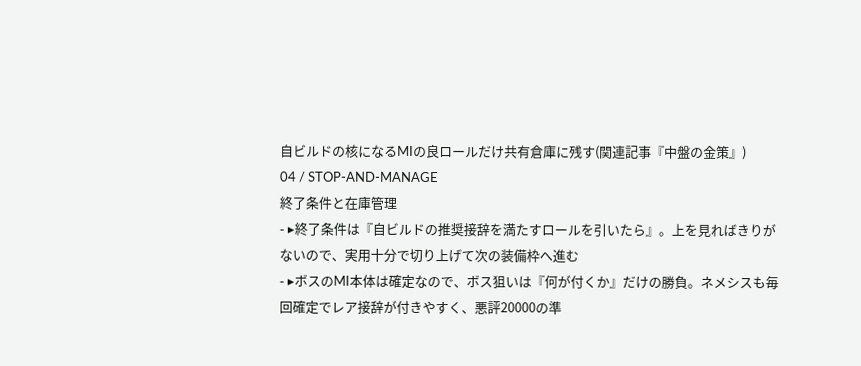自ビルドの核になるMIの良ロールだけ共有倉庫に残す(関連記事『中盤の金策』)
04 / STOP-AND-MANAGE
終了条件と在庫管理
- ▸終了条件は『自ビルドの推奨接辞を満たすロールを引いたら』。上を見ればきりがないので、実用十分で切り上げて次の装備枠へ進む
- ▸ボスのMI本体は確定なので、ボス狙いは『何が付くか』だけの勝負。ネメシスも毎回確定でレア接辞が付きやすく、悪評20000の準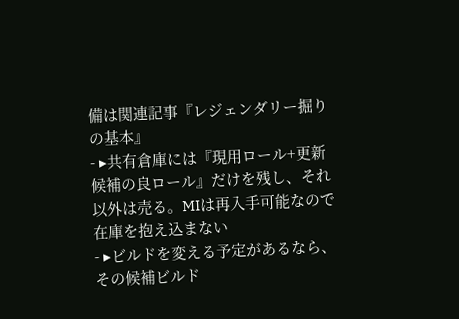備は関連記事『レジェンダリー掘りの基本』
- ▸共有倉庫には『現用ロール+更新候補の良ロール』だけを残し、それ以外は売る。MIは再入手可能なので在庫を抱え込まない
- ▸ビルドを変える予定があるなら、その候補ビルド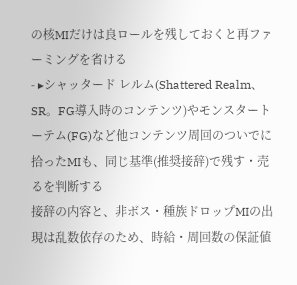の核MIだけは良ロールを残しておくと再ファーミングを省ける
- ▸シャッタード レルム(Shattered Realm、SR。FG導入時のコンテンツ)やモンスタートーテム(FG)など他コンテンツ周回のついでに拾ったMIも、同じ基準(推奨接辞)で残す・売るを判断する
接辞の内容と、非ボス・種族ドロップMIの出現は乱数依存のため、時給・周回数の保証値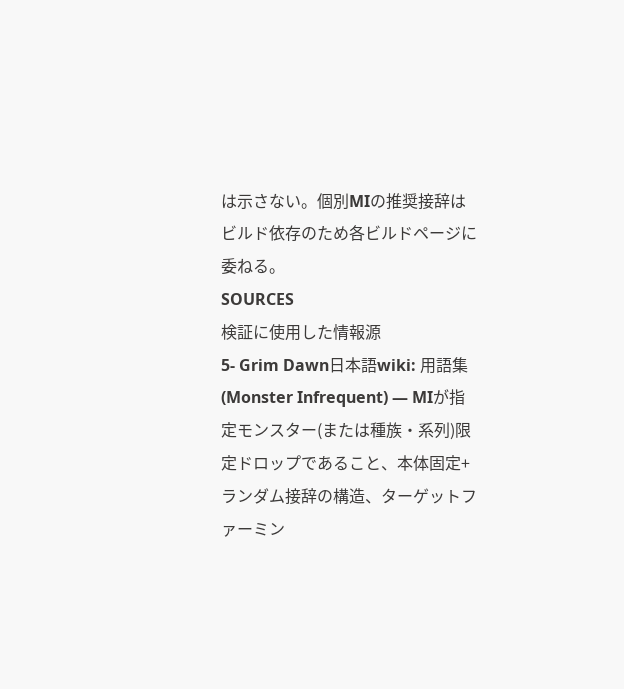は示さない。個別MIの推奨接辞はビルド依存のため各ビルドページに委ねる。
SOURCES
検証に使用した情報源
5- Grim Dawn日本語wiki: 用語集(Monster Infrequent) — MIが指定モンスター(または種族・系列)限定ドロップであること、本体固定+ランダム接辞の構造、ターゲットファーミン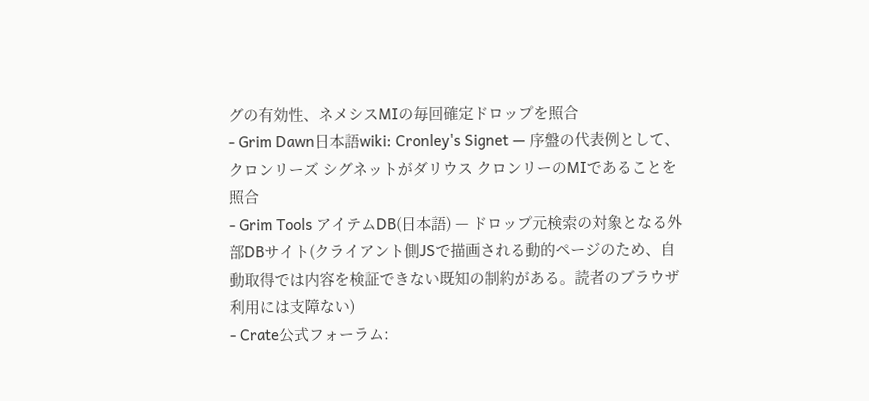グの有効性、ネメシスMIの毎回確定ドロップを照合
- Grim Dawn日本語wiki: Cronley's Signet — 序盤の代表例として、クロンリーズ シグネットがダリウス クロンリーのMIであることを照合
- Grim Tools アイテムDB(日本語) — ドロップ元検索の対象となる外部DBサイト(クライアント側JSで描画される動的ページのため、自動取得では内容を検証できない既知の制約がある。読者のブラウザ利用には支障ない)
- Crate公式フォーラム: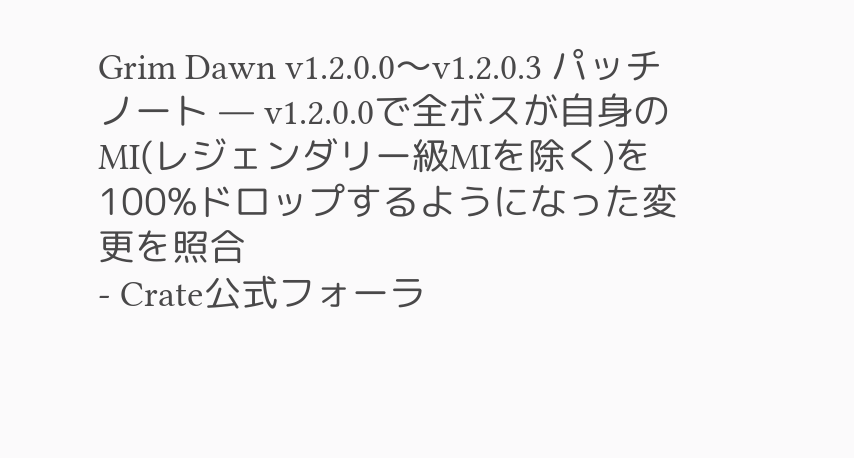Grim Dawn v1.2.0.0〜v1.2.0.3 パッチノート — v1.2.0.0で全ボスが自身のMI(レジェンダリー級MIを除く)を100%ドロップするようになった変更を照合
- Crate公式フォーラ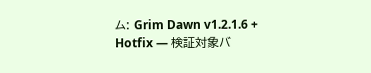ム: Grim Dawn v1.2.1.6 + Hotfix — 検証対象バ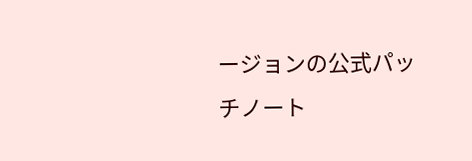ージョンの公式パッチノート